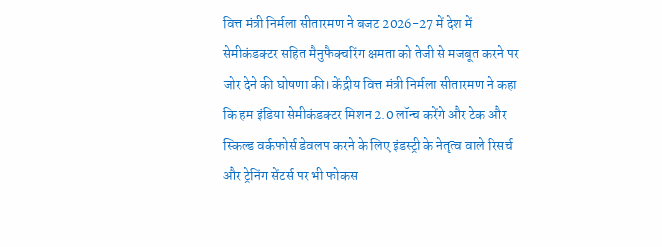वित्त मंत्री निर्मला सीतारमण ने बजट 2026-27 में देश में सेमीकंडक्टर सहित मैनुफैक्चरिंग क्षमता को तेजी से मजबूत करने पर जोर देने की घोषणा की। केंद्रीय वित्त मंत्री निर्मला सीतारमण ने कहा कि हम इंडिया सेमीकंडक्टर मिशन 2.0 लॉन्च करेंगे और टेक और स्किल्ड वर्कफोर्स डेवलप करने के लिए इंडस्ट्री के नेतृत्व वाले रिसर्च और ट्रेनिंग सेंटर्स पर भी फोकस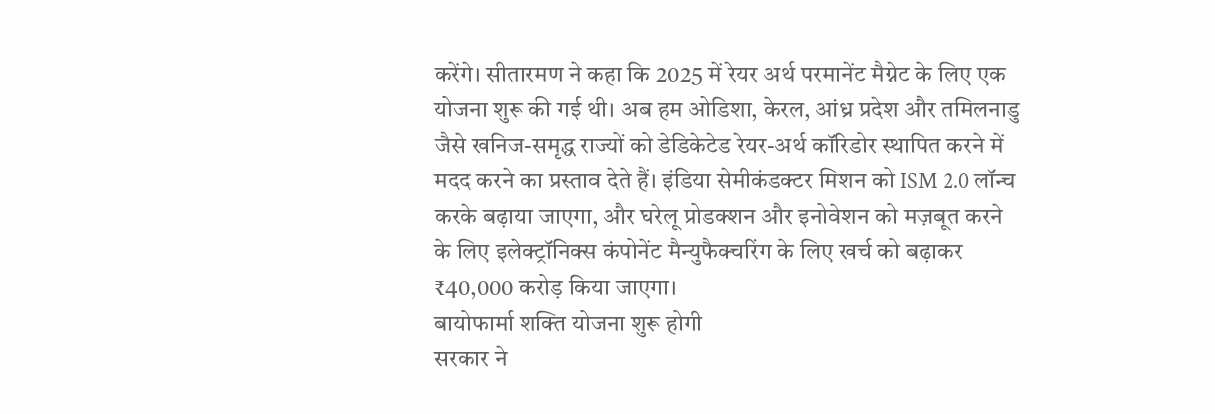करेंगे। सीतारमण ने कहा कि 2025 में रेयर अर्थ परमानेंट मैग्नेट के लिए एक योजना शुरू की गई थी। अब हम ओडिशा, केरल, आंध्र प्रदेश और तमिलनाडु जैसे खनिज-समृद्ध राज्यों को डेडिकेटेड रेयर-अर्थ कॉरिडोर स्थापित करने में मदद करने का प्रस्ताव देते हैं। इंडिया सेमीकंडक्टर मिशन को ISM 2.0 लॉन्च करके बढ़ाया जाएगा, और घरेलू प्रोडक्शन और इनोवेशन को मज़बूत करने के लिए इलेक्ट्रॉनिक्स कंपोनेंट मैन्युफैक्चरिंग के लिए खर्च को बढ़ाकर ₹40,000 करोड़ किया जाएगा।
बायोफार्मा शक्ति योजना शुरू होगी
सरकार ने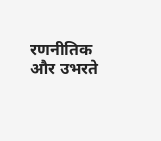रणनीतिक और उभरते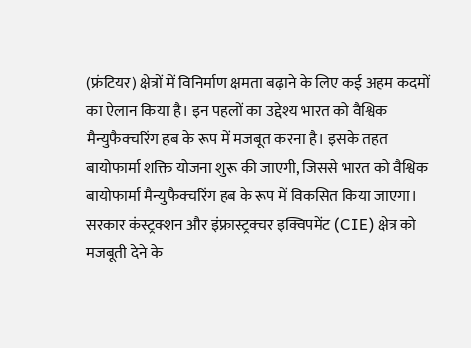(फ्रंटियर) क्षेत्रों में विनिर्माण क्षमता बढ़ाने के लिए कई अहम कदमों का ऐलान किया है। इन पहलों का उद्देश्य भारत को वैश्विक मैन्युफैक्चरिंग हब के रूप में मजबूत करना है। इसके तहत बायोफार्मा शक्ति योजना शुरू की जाएगी, जिससे भारत को वैश्विक बायोफार्मा मैन्युफैक्चरिंग हब के रूप में विकसित किया जाएगा। सरकार कंस्ट्रक्शन और इंफ्रास्ट्रक्चर इक्विपमेंट (CIE) क्षेत्र को मजबूती देने के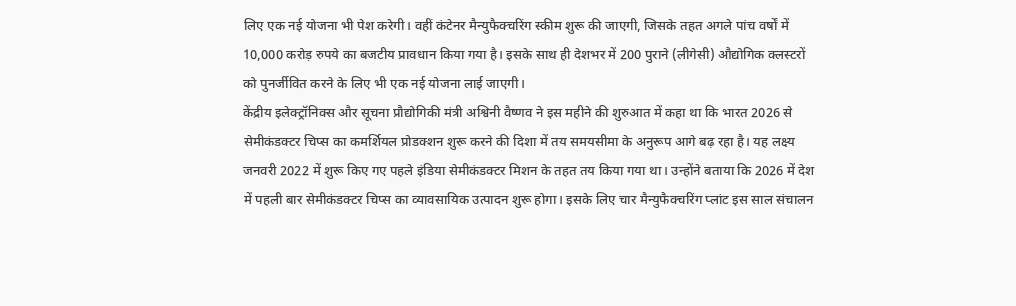लिए एक नई योजना भी पेश करेगी। वहीं कंटेनर मैन्युफैक्चरिंग स्कीम शुरू की जाएगी, जिसके तहत अगले पांच वर्षों में 10,000 करोड़ रुपये का बजटीय प्रावधान किया गया है। इसके साथ ही देशभर में 200 पुराने (लीगेसी) औद्योगिक क्लस्टरों को पुनर्जीवित करने के लिए भी एक नई योजना लाई जाएगी।
केंद्रीय इलेक्ट्रॉनिक्स और सूचना प्रौद्योगिकी मंत्री अश्विनी वैष्णव ने इस महीने की शुरुआत में कहा था कि भारत 2026 से सेमीकंडक्टर चिप्स का कमर्शियल प्रोडक्शन शुरू करने की दिशा में तय समयसीमा के अनुरूप आगे बढ़ रहा है। यह लक्ष्य जनवरी 2022 में शुरू किए गए पहले इंडिया सेमीकंडक्टर मिशन के तहत तय किया गया था। उन्होंने बताया कि 2026 में देश में पहली बार सेमीकंडक्टर चिप्स का व्यावसायिक उत्पादन शुरू होगा। इसके लिए चार मैन्युफैक्चरिंग प्लांट इस साल संचालन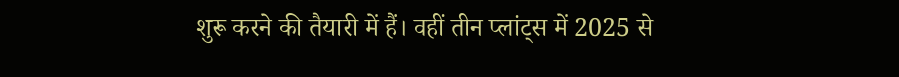शुरू करने की तैयारी में हैं। वहीं तीन प्लांट्स में 2025 से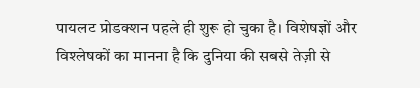पायलट प्रोडक्शन पहले ही शुरू हो चुका है। विशेषज्ञों और विश्लेषकों का मानना है कि दुनिया की सबसे तेज़ी से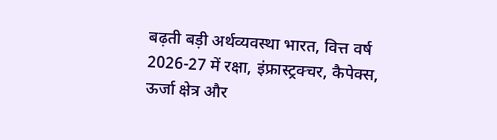बढ़ती बड़ी अर्थव्यवस्था भारत, वित्त वर्ष 2026-27 में रक्षा, इंफ्रास्ट्रक्चर, कैपेक्स, ऊर्जा क्षेत्र और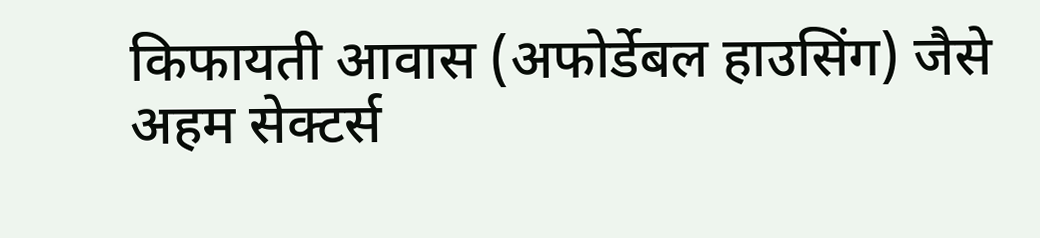किफायती आवास (अफोर्डेबल हाउसिंग) जैसे अहम सेक्टर्स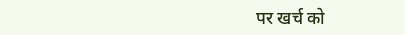पर खर्च को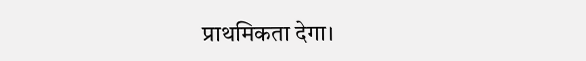प्राथमिकता देगा।